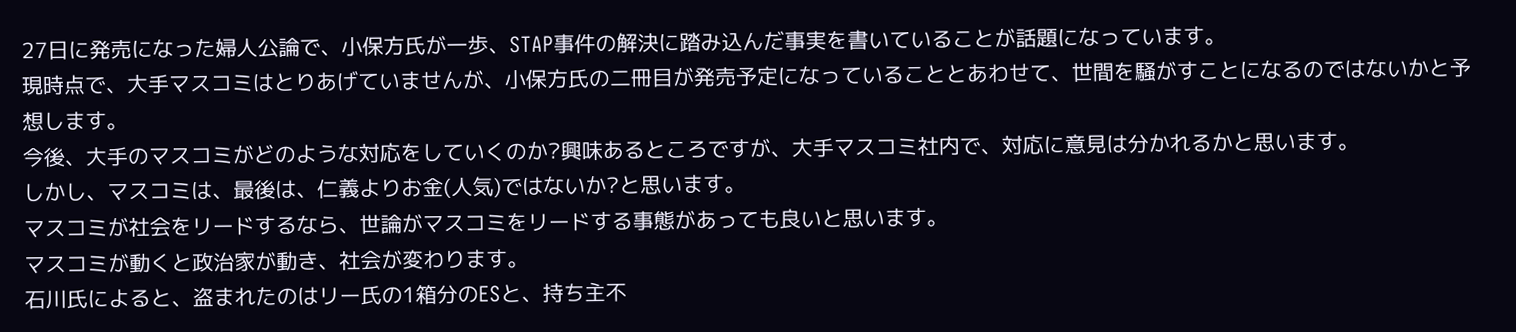27日に発売になった婦人公論で、小保方氏が一歩、STAP事件の解決に踏み込んだ事実を書いていることが話題になっています。
現時点で、大手マスコミはとりあげていませんが、小保方氏の二冊目が発売予定になっていることとあわせて、世間を騒がすことになるのではないかと予想します。
今後、大手のマスコミがどのような対応をしていくのか?興味あるところですが、大手マスコミ社内で、対応に意見は分かれるかと思います。
しかし、マスコミは、最後は、仁義よりお金(人気)ではないか?と思います。
マスコミが社会をリードするなら、世論がマスコミをリードする事態があっても良いと思います。
マスコミが動くと政治家が動き、社会が変わります。
石川氏によると、盗まれたのはリー氏の1箱分のESと、持ち主不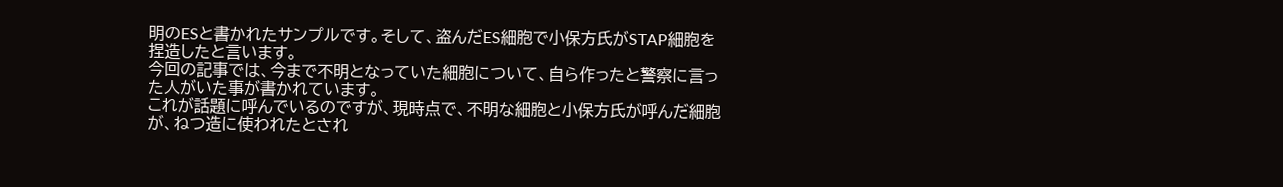明のESと書かれたサンプルです。そして、盗んだES細胞で小保方氏がSTAP細胞を捏造したと言います。
今回の記事では、今まで不明となっていた細胞について、自ら作ったと警察に言った人がいた事が書かれています。
これが話題に呼んでいるのですが、現時点で、不明な細胞と小保方氏が呼んだ細胞が、ねつ造に使われたとされ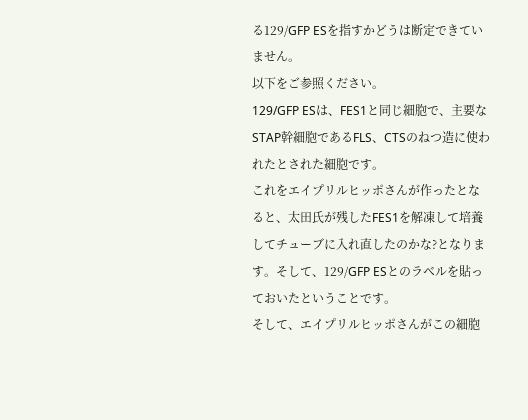る129/GFP ESを指すかどうは断定できていません。
以下をご参照ください。
129/GFP ESは、FES1と同じ細胞で、主要なSTAP幹細胞であるFLS、CTSのねつ造に使われたとされた細胞です。
これをエイプリルヒッポさんが作ったとなると、太田氏が残したFES1を解凍して培養してチューブに入れ直したのかな?となります。そして、129/GFP ESとのラベルを貼っておいたということです。
そして、エイプリルヒッポさんがこの細胞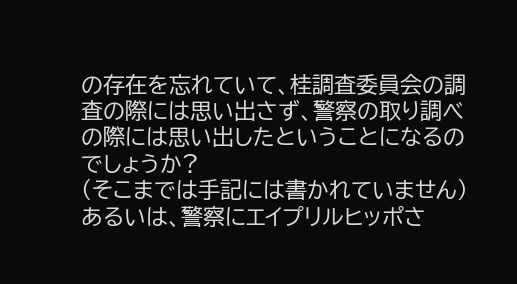の存在を忘れていて、桂調査委員会の調査の際には思い出さず、警察の取り調べの際には思い出したということになるのでしょうか?
(そこまでは手記には書かれていません)
あるいは、警察にエイプリルヒッポさ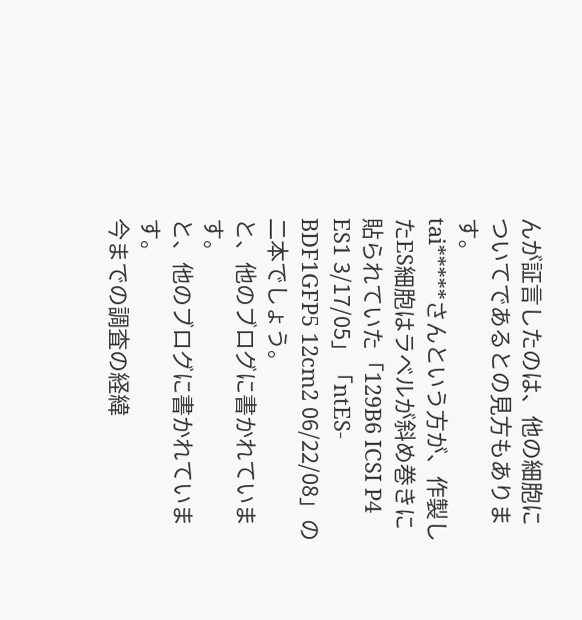んが証言したのは、他の細胞についてであるとの見方もあります。
tai*****さんという方が、作製したES細胞はラベルが斜め巻きに貼られていた「129B6 ICSI P4 ES1 3/17/05」「ntES-BDF1GFP5 12cm2 06/22/08」の二本でしょう。
と、他のブログに書かれています。
と、他のブログに書かれています。
今までの調査の経緯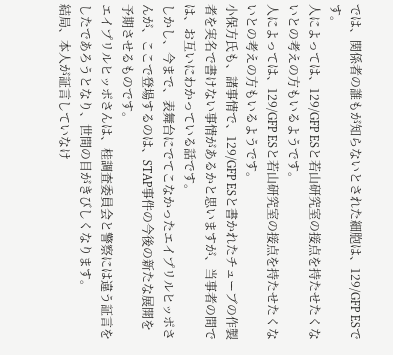では、関係者の誰もが知らないとされた細胞は、129/GFP ESです。
人によっては、129/GFP ESと若山研究室の接点を持たせたくないとの考えの方もいるようです。
人によっては、129/GFP ESと若山研究室の接点を持たせたくないとの考えの方もいるようです。
小保方氏も、諸事情で、129/GFP ESと書かれたチューブの作製者を実名で書けない事情があるかと思いますが、当事者の間では、お互いにわかっている話です。
しかし、今まで、表舞台にでてこなかったエイプリルヒッポさんが、ここで登場するのは、STAP事件の今後の新たな展開を予期させるものです。
エイプリルヒッポさんは、桂調査委員会と警察には違う証言をしたであろうとなり、世間の目がきびしくなります。
結局、本人が証言していなけ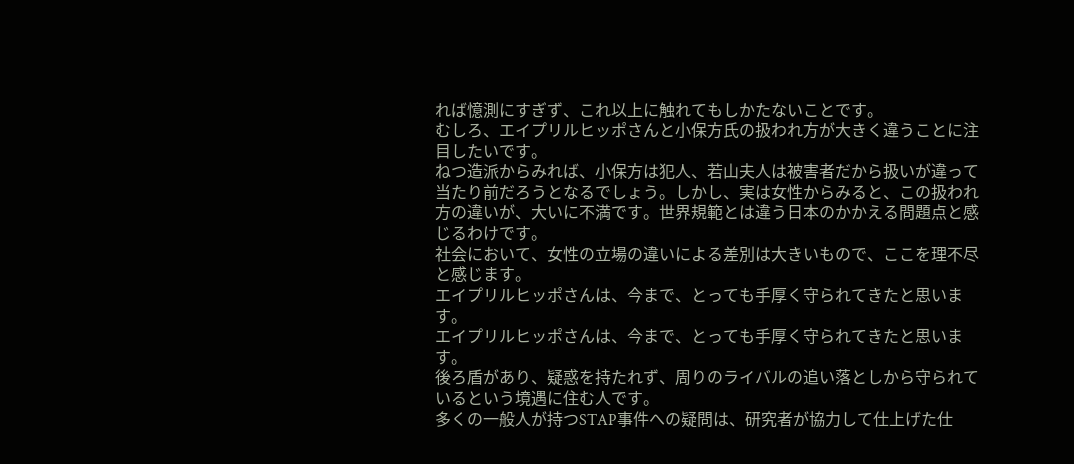れば憶測にすぎず、これ以上に触れてもしかたないことです。
むしろ、エイプリルヒッポさんと小保方氏の扱われ方が大きく違うことに注目したいです。
ねつ造派からみれば、小保方は犯人、若山夫人は被害者だから扱いが違って当たり前だろうとなるでしょう。しかし、実は女性からみると、この扱われ方の違いが、大いに不満です。世界規範とは違う日本のかかえる問題点と感じるわけです。
社会において、女性の立場の違いによる差別は大きいもので、ここを理不尽と感じます。
エイプリルヒッポさんは、今まで、とっても手厚く守られてきたと思います。
エイプリルヒッポさんは、今まで、とっても手厚く守られてきたと思います。
後ろ盾があり、疑惑を持たれず、周りのライバルの追い落としから守られているという境遇に住む人です。
多くの一般人が持つSTAP事件への疑問は、研究者が協力して仕上げた仕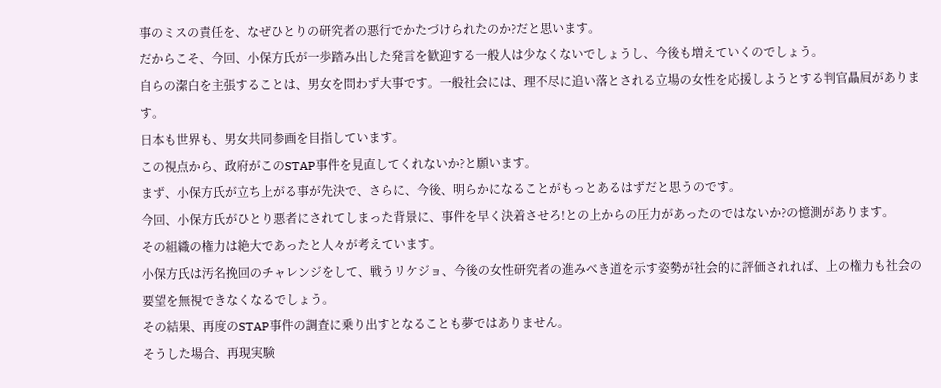事のミスの責任を、なぜひとりの研究者の悪行でかたづけられたのか?だと思います。
だからこそ、今回、小保方氏が一歩踏み出した発言を歓迎する一般人は少なくないでしょうし、今後も増えていくのでしょう。
自らの潔白を主張することは、男女を問わず大事です。一般社会には、理不尽に追い落とされる立場の女性を応援しようとする判官贔屓があります。
日本も世界も、男女共同参画を目指しています。
この視点から、政府がこのSTAP事件を見直してくれないか?と願います。
まず、小保方氏が立ち上がる事が先決で、さらに、今後、明らかになることがもっとあるはずだと思うのです。
今回、小保方氏がひとり悪者にされてしまった背景に、事件を早く決着させろ!との上からの圧力があったのではないか?の憶測があります。
その組織の権力は絶大であったと人々が考えています。
小保方氏は汚名挽回のチャレンジをして、戦うリケジョ、今後の女性研究者の進みべき道を示す姿勢が社会的に評価されれば、上の権力も社会の要望を無視できなくなるでしょう。
その結果、再度のSTAP事件の調査に乗り出すとなることも夢ではありません。
そうした場合、再現実験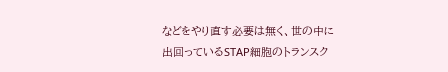などをやり直す必要は無く、世の中に出回っているSTAP細胞のトランスク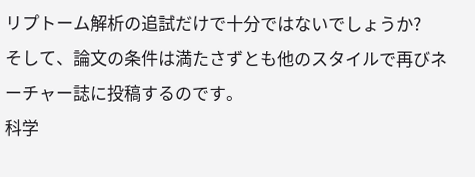リプトーム解析の追試だけで十分ではないでしょうか?
そして、論文の条件は満たさずとも他のスタイルで再びネーチャー誌に投稿するのです。
科学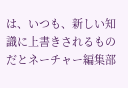は、いつも、新しい知識に上書きされるものだとネーチャー編集部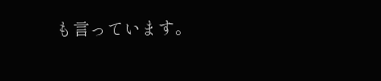も言っています。